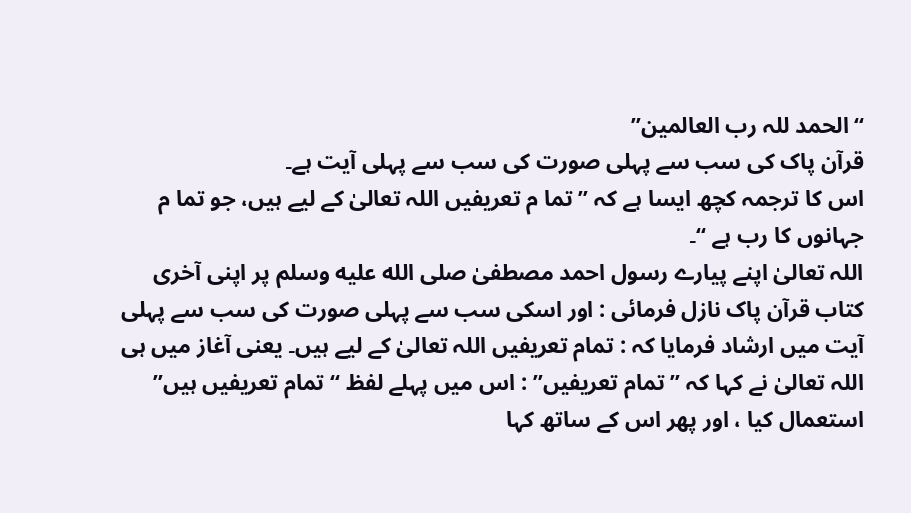“الحمد للہ رب العالمین”
قرآن پاک کی سب سے پہلی صورت کی سب سے پہلی آیت ہے۔
اس کا ترجمہ کچھ ایسا ہے کہ ” تما م تعریفیں اللہ تعالیٰ کے لیے ہیں، جو تما م جہانوں کا رب ہے “۔
اللہ تعالیٰ اپنے پیارے رسول احمد مصطفیٰ صلى الله عليه وسلم پر اپنی آخری کتاب قرآن پاک نازل فرمائی : اور اسکی سب سے پہلی صورت کی سب سے پہلی آیت میں ارشاد فرمایا کہ : تمام تعریفیں اللہ تعالیٰ کے لیے ہیں۔ یعنی آغاز میں ہی اللہ تعالیٰ نے کہا کہ ” تمام تعریفیں” : اس میں پہلے لفظ “تمام تعریفیں ہیں” استعمال کیا ، اور پھر اس کے ساتھ کہا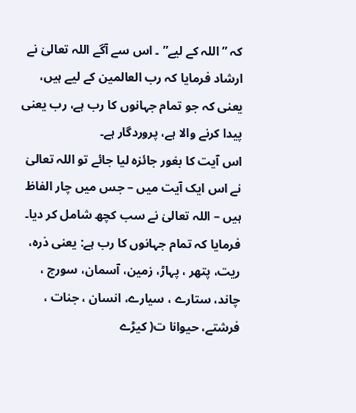کہ ” اللہ کے لیے” ۔ اس سے آگے اللہ تعالیٰ نے ارشاد فرمایا کہ رب العالمین کے لیے ہیں، یعنی کہ جو تمام جہانوں کا رب ہے، رب یعنی پیدا کرنے والا ہے، پروردگار ہے۔
اس آیت کا بغور جائزہ لیا جائے تو اللہ تعالیٰ نے اس ایک آیت میں – جس میں چار الفاظ ہیں – اللہ تعالیٰ نے سب کچھ شامل کر دیا۔ فرمایا کہ تمام جہانوں کا رب ہے: یعنی ذرہ، ریت، پتھر ، پہاڑ، زمین، آسمان، سورج ، چاند، ستارے ، سیارے، انسان ، جنات ، فرشتے، حیوانا ت( کیڑے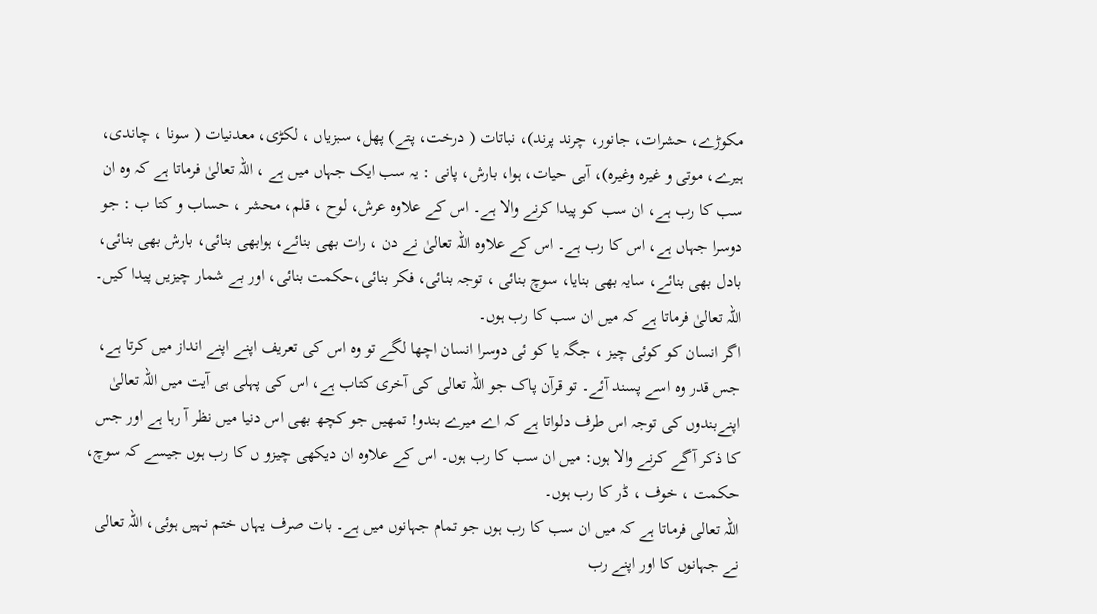مکوڑے، حشرات، جانور، چرند پرند)، نباتات ( درخت، پتے) پھل، سبزیاں ، لکڑی، معدنیات ( سونا ، چاندی، ہیرے، موتی و غیرہ وغیرہ)، آبی حیات، ہوا، بارش، پانی : یہ سب ایک جہاں میں ہے ، اللہ تعالیٰ فرماتا ہے کہ وہ ان سب کا رب ہے، ان سب کو پیدا کرنے والا ہے۔ اس کے علاوہ عرش، لوح ، قلم، محشر ، حساب و کتا ب : جو دوسرا جہاں ہے، اس کا رب ہے۔ اس کے علاوہ اللہ تعالیٰ نے دن ، رات بھی بنائے، ہوابھی بنائی، بارش بھی بنائی، بادل بھی بنائے، سایہ بھی بنایا، سوچ بنائی ، توجہ بنائی، فکر بنائی،حکمت بنائی، اور بے شمار چیزیں پیدا کیں۔ اللہ تعالیٰ فرماتا ہے کہ میں ان سب کا رب ہوں۔
اگر انسان کو کوئی چیز ، جگہ یا کو ئی دوسرا انسان اچھا لگے تو وہ اس کی تعریف اپنے اپنے انداز میں کرتا ہے، جس قدر وہ اسے پسند آئے۔ تو قرآن پاک جو اللہ تعالی کی آخری کتاب ہے، اس کی پہلی ہی آیت میں اللہ تعالیٰ اپنےبندوں کی توجہ اس طرف دلواتا ہے کہ اے میرے بندو! تمھیں جو کچھ بھی اس دنیا میں نظر آ رہا ہے اور جس کا ذکر آگے کرنے والا ہوں: میں ان سب کا رب ہوں۔ اس کے علاوہ ان دیکھی چیزو ں کا رب ہوں جیسے کہ سوچ، حکمت ، خوف ، ڈر کا رب ہوں۔
اللہ تعالی فرماتا ہے کہ میں ان سب کا رب ہوں جو تمام جہانوں میں ہے۔ بات صرف یہاں ختم نہیں ہوئی، اللہ تعالی نے جہانوں کا اور اپنے رب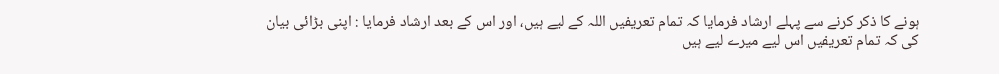ہونے کا ذکر کرنے سے پہلے ارشاد فرمایا کہ تمام تعریفیں اللہ کے لیے ہیں، اور اس کے بعد ارشاد فرمایا : اپنی بڑائی بیان کی کہ تمام تعریفیں اس لیے میرے لیے ہیں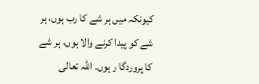کیونکہ میں ہر شے کا رب ہوں، ہر شے کو پیدا کرنے والا ہوں، ہر شے کا پروردگا ر ہوں۔ اللہ تعالی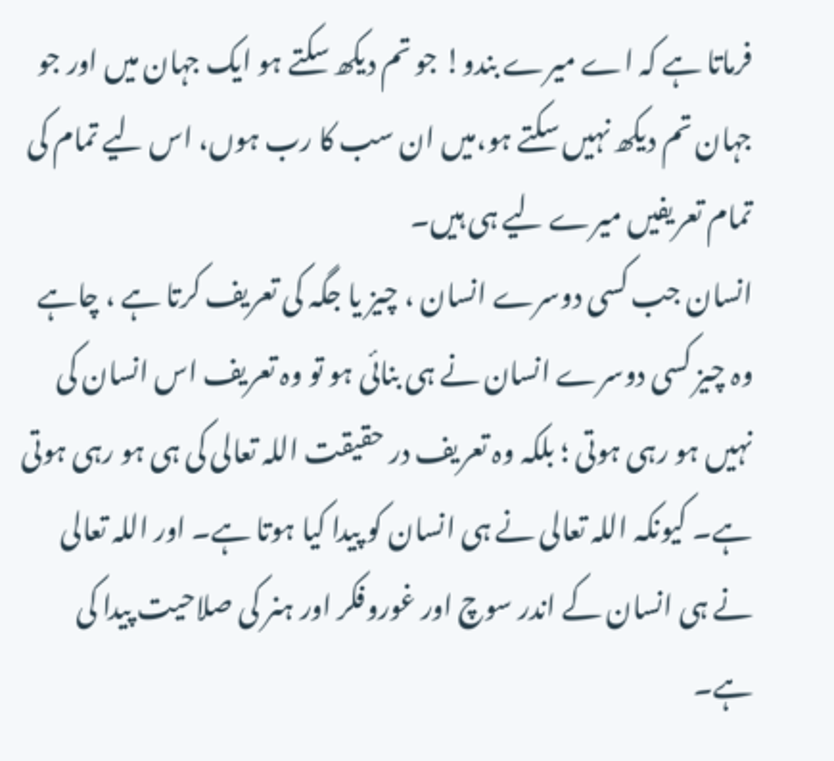فرماتا ہے کہ اے میرے بندو! جو تم دیکھ سکتے ہو ایک جہان میں اور جو جہان تم دیکھ نہیں سکتے ہو،میں ان سب کا رب ہوں، اس لیے تمام کی تمام تعریفیں میرے لیے ہی ہیں۔
انسان جب کسی دوسرے انسان ، چیز یا جگہ کی تعریف کرتا ہے ، چاہے وہ چیز کسی دوسرے انسان نے ہی بنائی ہو تو وہ تعریف اس انسان کی نہیں ہو رہی ہوتی ؛ بلکہ وہ تعریف در حقیقت اللہ تعالی کی ہی ہو رہی ہوتی ہے۔ کیونکہ اللہ تعالی نے ہی انسان کو پیدا کیا ہوتا ہے۔ اور اللہ تعالی نے ہی انسان کے اندر سوچ اور غوروفکر اور ہنر کی صلاحیت پیدا کی ہے۔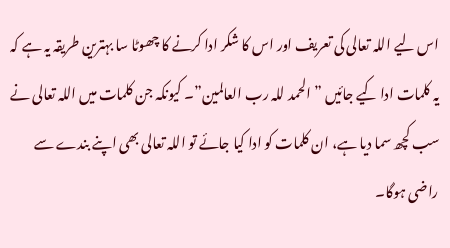اس لیے اللہ تعالی کی تعریف اور اس کا شکر ادا کرنے کا چھوٹا سا بہترین طریقہ یہ ہے کہ یہ کلمات ادا کیے جائیں ” الحمد للہ رب العالمین”۔ کیونکہ جن کلمات میں اللہ تعالی نے سب کچھ سما دیا ہے، ان کلمات کو ادا کیا جائے تو اللہ تعالی بھی اپنے بندے سے راضی ہوگا۔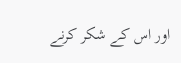اور اس کے شکر کرنے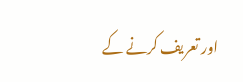اور تعریف کرنے کے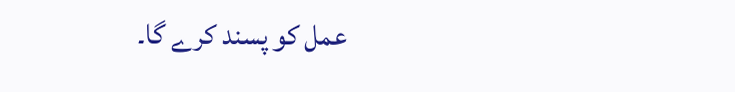عمل کو پسند کرے گا۔